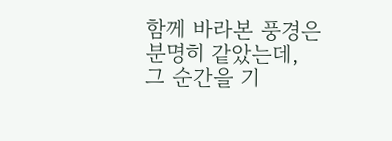함께 바라본 풍경은
분명히 같았는데,
그 순간을 기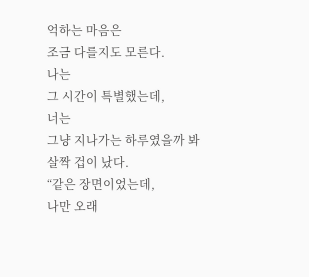억하는 마음은
조금 다를지도 모른다.
나는
그 시간이 특별했는데,
너는
그냥 지나가는 하루였을까 봐
살짝 겁이 났다.
“같은 장면이었는데,
나만 오래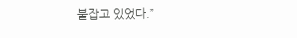붙잡고 있었다.”